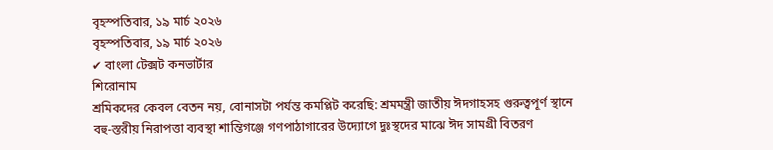বৃহস্পতিবার, ১৯ মার্চ ২০২৬
বৃহস্পতিবার, ১৯ মার্চ ২০২৬
✔ বাংলা টেক্সট কনভার্টার
শিরোনাম
শ্রমিকদের কেবল বেতন নয়, বোনাসটা পর্যন্ত কমপ্লিট করেছি: শ্রমমন্ত্রী জাতীয় ঈদগাহসহ গুরুত্বপূর্ণ স্থানে বহু-স্তরীয় নিরাপত্তা ব্যবস্থা শান্তিগঞ্জে গণপাঠাগারের উদ্যোগে দুঃস্থদের মাঝে ঈদ সামগ্রী বিতরণ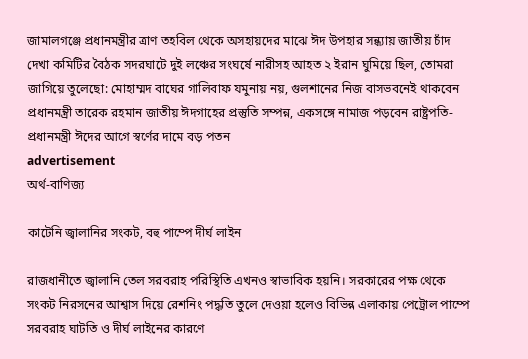জামালগঞ্জে প্রধানমন্ত্রীর ত্রাণ তহবিল থেকে অসহায়দের মাঝে ঈদ উপহার সন্ধ্যায় জাতীয় চাঁদ দেখা কমিটির বৈঠক সদরঘাটে দুই লঞ্চের সংঘর্ষে নারীসহ আহত ২ ইরান ঘুমিয়ে ছিল, তোমরা জাগিয়ে তুলেছো: মোহাম্মদ বাঘের গালিবাফ যমুনায় নয়, গুলশানের নিজ বাসভবনেই থাকবেন প্রধানমন্ত্রী তারেক রহমান জাতীয় ঈদগাহের প্রস্তুতি সম্পন্ন, একসঙ্গে নামাজ পড়বেন রাষ্ট্রপতি-প্রধানমন্ত্রী ঈদের আগে স্বর্ণের দামে বড় পতন
advertisement
অর্থ-বাণিজ্য

কাটেনি জ্বালানির সংকট, বহু পাম্পে দীর্ঘ লাইন

রাজধানীতে জ্বালানি তেল সরবরাহ পরিস্থিতি এখনও স্বাভাবিক হয়নি। সরকারের পক্ষ থেকে সংকট নিরসনের আশ্বাস দিয়ে রেশনিং পদ্ধতি তুলে দেওয়া হলেও বিভিন্ন এলাকায় পেট্রোল পাম্পে সরবরাহ ঘাটতি ও দীর্ঘ লাইনের কারণে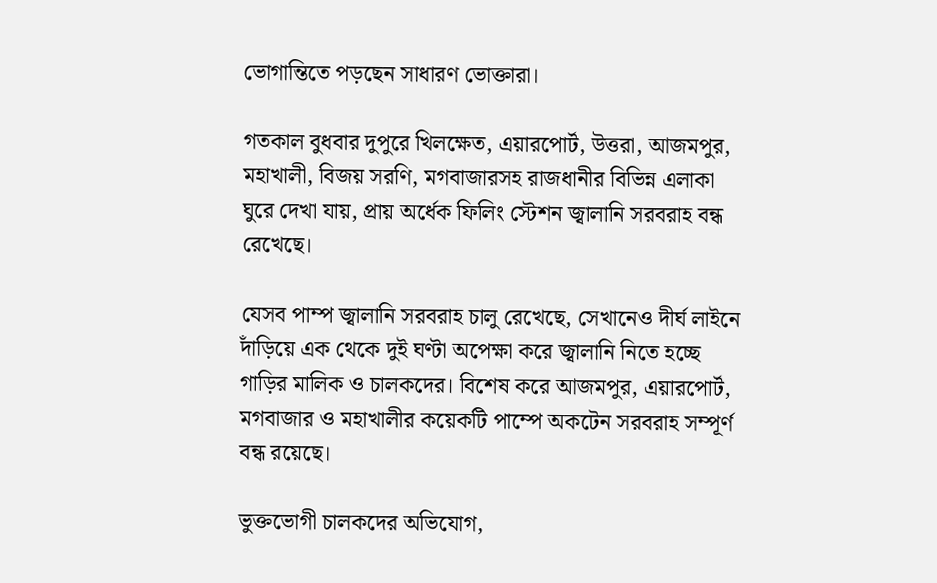ভোগান্তিতে পড়ছেন সাধারণ ভোক্তারা।

গতকাল বুধবার দুপুরে খিলক্ষেত, এয়ারপোর্ট, উত্তরা, আজমপুর, মহাখালী, বিজয় সরণি, মগবাজারসহ রাজধানীর বিভিন্ন এলাকা ঘুরে দেখা যায়, প্রায় অর্ধেক ফিলিং স্টেশন জ্বালানি সরবরাহ বন্ধ রেখেছে।

যেসব পাম্প জ্বালানি সরবরাহ চালু রেখেছে, সেখানেও দীর্ঘ লাইনে দাঁড়িয়ে এক থেকে দুই ঘণ্টা অপেক্ষা করে জ্বালানি নিতে হচ্ছে গাড়ির মালিক ও চালকদের। বিশেষ করে আজমপুর, এয়ারপোর্ট, মগবাজার ও মহাখালীর কয়েকটি পাম্পে অকটেন সরবরাহ সম্পূর্ণ বন্ধ রয়েছে।

ভুক্তভোগী চালকদের অভিযোগ,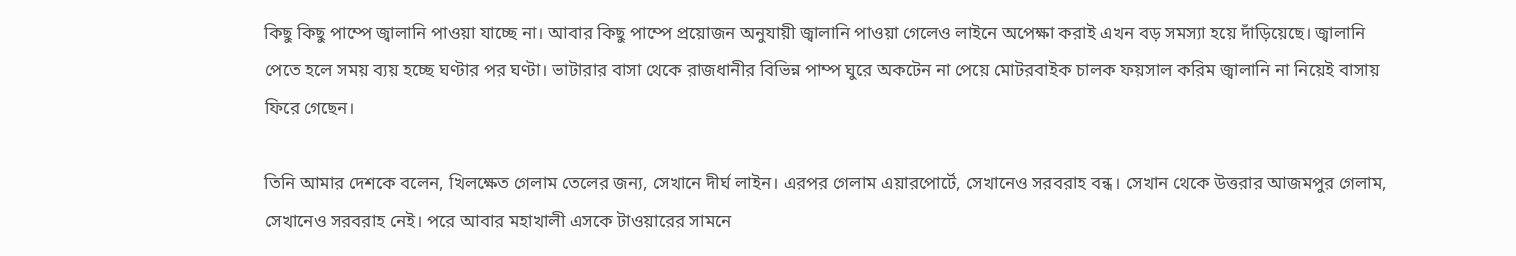কিছু কিছু পাম্পে জ্বালানি পাওয়া যাচ্ছে না। আবার কিছু পাম্পে প্রয়োজন অনুযায়ী জ্বালানি পাওয়া গেলেও লাইনে অপেক্ষা করাই এখন বড় সমস্যা হয়ে দাঁড়িয়েছে। জ্বালানি পেতে হলে সময় ব্যয় হচ্ছে ঘণ্টার পর ঘণ্টা। ভাটারার বাসা থেকে রাজধানীর বিভিন্ন পাম্প ঘুরে অকটেন না পেয়ে মোটরবাইক চালক ফয়সাল করিম জ্বালানি না নিয়েই বাসায় ফিরে গেছেন।

তিনি আমার দেশকে বলেন, খিলক্ষেত গেলাম তেলের জন্য, সেখানে দীর্ঘ লাইন। এরপর গেলাম এয়ারপোর্টে, সেখানেও সরবরাহ বন্ধ। সেখান থেকে উত্তরার আজমপুর গেলাম, সেখানেও সরবরাহ নেই। পরে আবার মহাখালী এসকে টাওয়ারের সামনে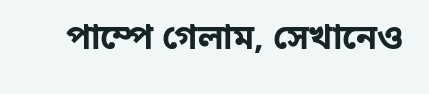পাম্পে গেলাম, সেখানেও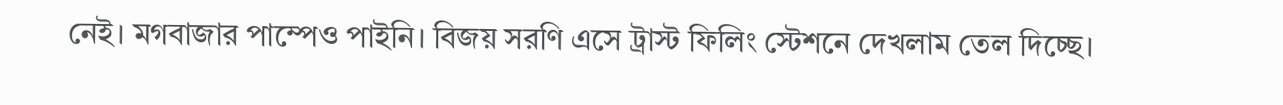নেই। মগবাজার পাম্পেও পাইনি। বিজয় সরণি এসে ট্রাস্ট ফিলিং স্টেশনে দেখলাম তেল দিচ্ছে।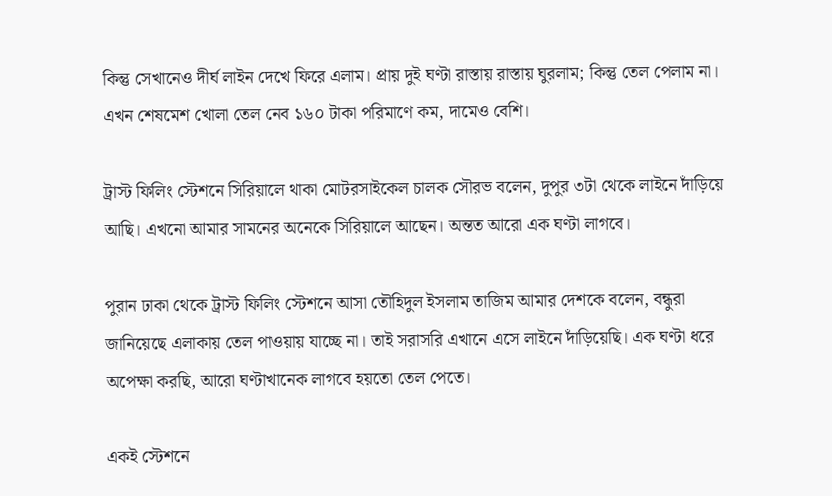কিন্তু সেখানেও দীর্ঘ লাইন দেখে ফিরে এলাম। প্রায় দুই ঘণ্টা রাস্তায় রাস্তায় ঘুরলাম; কিন্তু তেল পেলাম না। এখন শেষমেশ খোলা তেল নেব ১৬০ টাকা পরিমাণে কম, দামেও বেশি।

ট্রাস্ট ফিলিং স্টেশনে সিরিয়ালে থাকা মোটরসাইকেল চালক সৌরভ বলেন, দুপুর ৩টা থেকে লাইনে দাঁড়িয়ে আছি। এখনো আমার সামনের অনেকে সিরিয়ালে আছেন। অন্তত আরো এক ঘণ্টা লাগবে।

পুরান ঢাকা থেকে ট্রাস্ট ফিলিং স্টেশনে আসা তৌহিদুল ইসলাম তাজিম আমার দেশকে বলেন, বন্ধুরা জানিয়েছে এলাকায় তেল পাওয়ায় যাচ্ছে না। তাই সরাসরি এখানে এসে লাইনে দাঁড়িয়েছি। এক ঘণ্টা ধরে অপেক্ষা করছি, আরো ঘণ্টাখানেক লাগবে হয়তো তেল পেতে।

একই স্টেশনে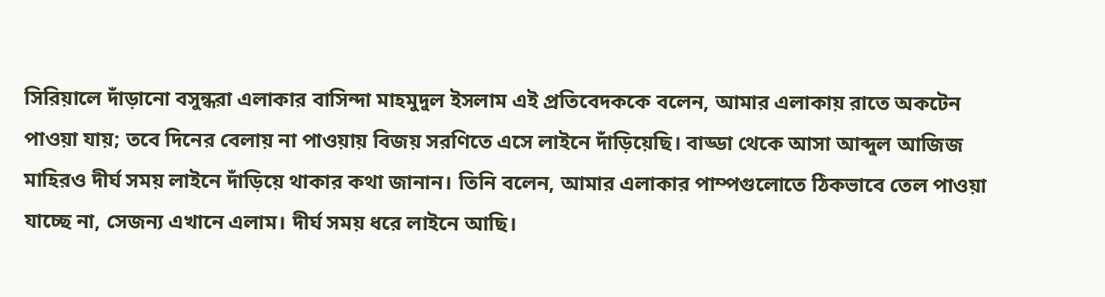সিরিয়ালে দাঁড়ানো বসুন্ধরা এলাকার বাসিন্দা মাহমুদুল ইসলাম এই প্রতিবেদককে বলেন, আমার এলাকায় রাতে অকটেন পাওয়া যায়; তবে দিনের বেলায় না পাওয়ায় বিজয় সরণিতে এসে লাইনে দাঁড়িয়েছি। বাড্ডা থেকে আসা আব্দুল আজিজ মাহিরও দীর্ঘ সময় লাইনে দাঁড়িয়ে থাকার কথা জানান। তিনি বলেন, আমার এলাকার পাম্পগুলোতে ঠিকভাবে তেল পাওয়া যাচ্ছে না, সেজন্য এখানে এলাম। দীর্ঘ সময় ধরে লাইনে আছি।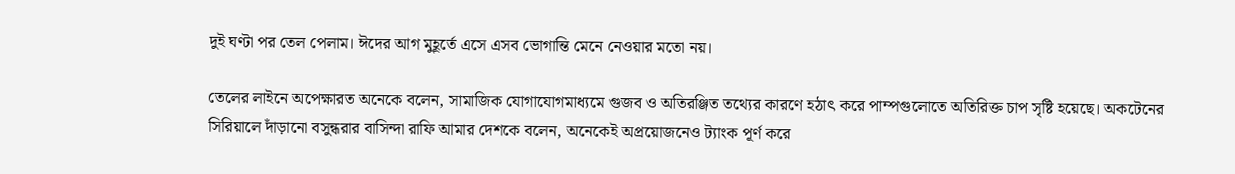দুই ঘণ্টা পর তেল পেলাম। ঈদের আগ মুহূর্তে এসে এসব ভোগান্তি মেনে নেওয়ার মতো নয়।

তেলের লাইনে অপেক্ষারত অনেকে বলেন, সামাজিক যোগাযোগমাধ্যমে গুজব ও অতিরঞ্জিত তথ্যের কারণে হঠাৎ করে পাম্পগুলোতে অতিরিক্ত চাপ সৃষ্টি হয়েছে। অকটেনের সিরিয়ালে দাঁড়ানো বসুন্ধরার বাসিন্দা রাফি আমার দেশকে বলেন, অনেকেই অপ্রয়োজনেও ট্যাংক পূর্ণ করে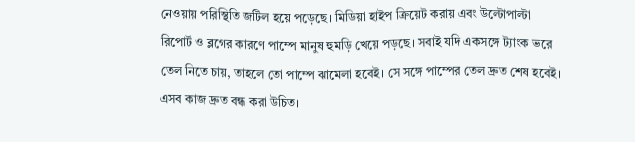নেওয়ায় পরিস্থিতি জটিল হয়ে পড়েছে। মিডিয়া হাইপ ক্রিয়েট করায় এবং উল্টোপাল্টা রিপোর্ট ও ব্লগের কারণে পাম্পে মানুষ হুমড়ি খেয়ে পড়ছে। সবাই যদি একসঙ্গে ট্যাংক ভরে তেল নিতে চায়, তাহলে তো পাম্পে ঝামেলা হবেই। সে সঙ্গে পাম্পের তেল দ্রুত শেষ হবেই। এসব কাজ দ্রুত বন্ধ করা উচিত।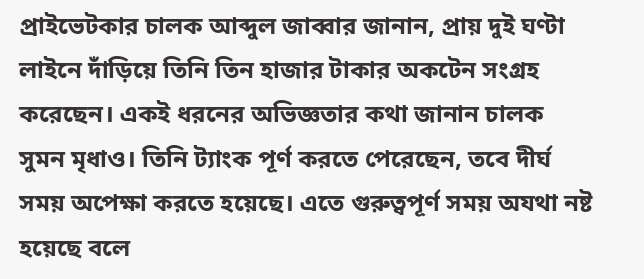প্রাইভেটকার চালক আব্দুল জাব্বার জানান, প্রায় দুই ঘণ্টা লাইনে দাঁড়িয়ে তিনি তিন হাজার টাকার অকটেন সংগ্রহ করেছেন। একই ধরনের অভিজ্ঞতার কথা জানান চালক সুমন মৃধাও। তিনি ট্যাংক পূর্ণ করতে পেরেছেন, তবে দীর্ঘ সময় অপেক্ষা করতে হয়েছে। এতে গুরুত্বপূর্ণ সময় অযথা নষ্ট হয়েছে বলে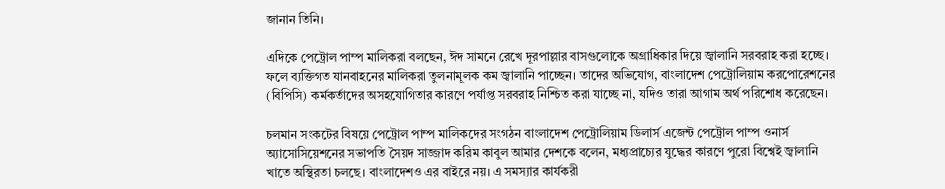জানান তিনি।

এদিকে পেট্রোল পাম্প মালিকরা বলছেন, ঈদ সামনে রেখে দূরপাল্লার বাসগুলোকে অগ্রাধিকার দিয়ে জ্বালানি সরবরাহ করা হচ্ছে। ফলে ব্যক্তিগত যানবাহনের মালিকরা তুলনামূলক কম জ্বালানি পাচ্ছেন। তাদের অভিযোগ, বাংলাদেশ পেট্রোলিয়াম করপোরেশনের (বিপিসি) কর্মকর্তাদের অসহযোগিতার কারণে পর্যাপ্ত সরবরাহ নিশ্চিত করা যাচ্ছে না, যদিও তারা আগাম অর্থ পরিশোধ করেছেন।

চলমান সংকটের বিষয়ে পেট্রোল পাম্প মালিকদের সংগঠন বাংলাদেশ পেট্রোলিয়াম ডিলার্স এজেন্ট পেট্রোল পাম্প ওনার্স অ্যাসোসিয়েশনের সভাপতি সৈয়দ সাজ্জাদ করিম কাবুল আমার দেশকে বলেন, মধ্যপ্রাচ্যের যুদ্ধের কারণে পুরো বিশ্বেই জ্বালানি খাতে অস্থিরতা চলছে। বাংলাদেশও এর বাইরে নয়। এ সমস্যার কার্যকরী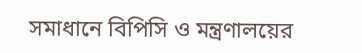সমাধানে বিপিসি ও মন্ত্রণালয়ের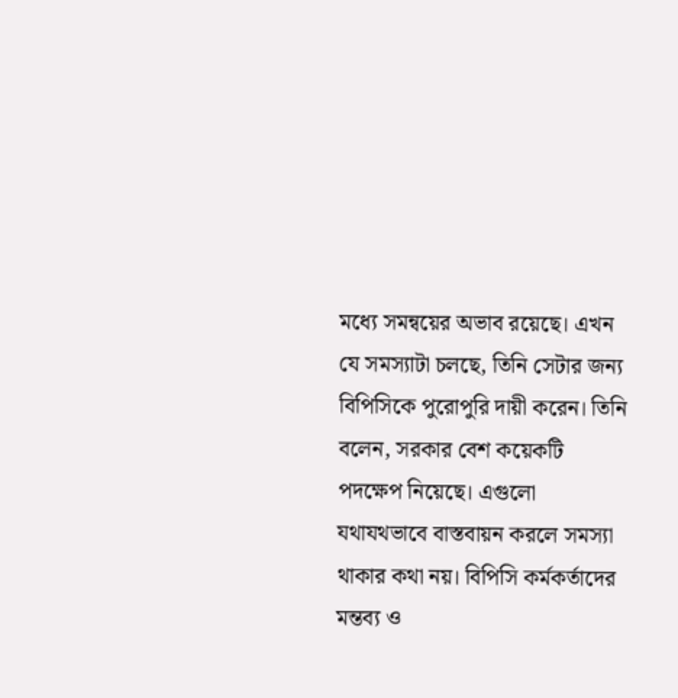মধ্যে সমন্বয়ের অভাব রয়েছে। এখন যে সমস্যাটা চলছে, তিনি সেটার জন্য বিপিসিকে পুরোপুরি দায়ী করেন। তিনি বলেন, সরকার বেশ কয়েকটি পদক্ষেপ নিয়েছে। এগুলো যথাযথভাবে বাস্তবায়ন করলে সমস্যা থাকার কথা নয়। বিপিসি কর্মকর্তাদের মন্তব্য ও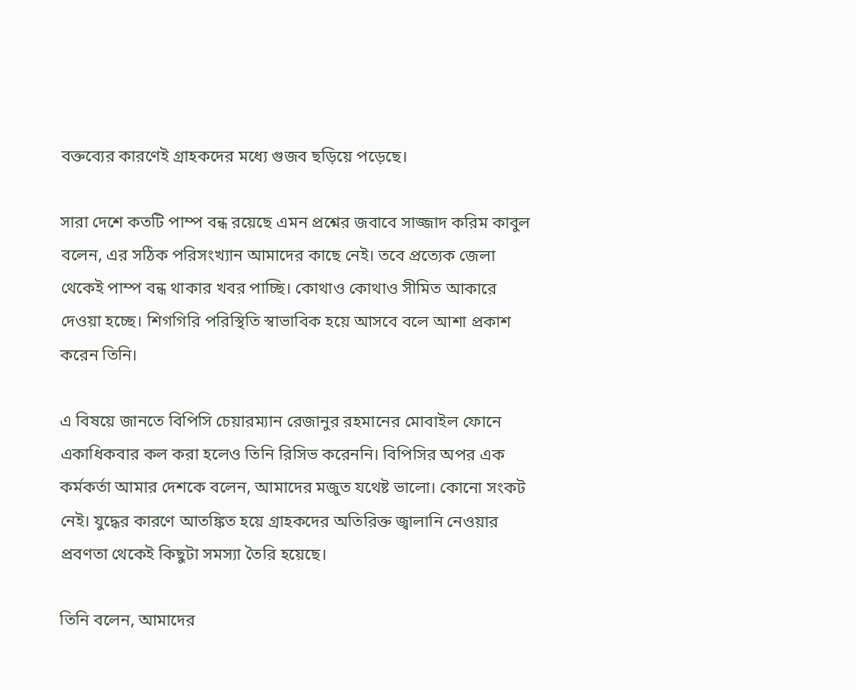বক্তব্যের কারণেই গ্রাহকদের মধ্যে গুজব ছড়িয়ে পড়েছে।

সারা দেশে কতটি পাম্প বন্ধ রয়েছে এমন প্রশ্নের জবাবে সাজ্জাদ করিম কাবুল বলেন, এর সঠিক পরিসংখ্যান আমাদের কাছে নেই। তবে প্রত্যেক জেলা থেকেই পাম্প বন্ধ থাকার খবর পাচ্ছি। কোথাও কোথাও সীমিত আকারে দেওয়া হচ্ছে। শিগগিরি পরিস্থিতি স্বাভাবিক হয়ে আসবে বলে আশা প্রকাশ করেন তিনি।

এ বিষয়ে জানতে বিপিসি চেয়ারম্যান রেজানুর রহমানের মোবাইল ফোনে একাধিকবার কল করা হলেও তিনি রিসিভ করেননি। বিপিসির অপর এক কর্মকর্তা আমার দেশকে বলেন, আমাদের মজুত যথেষ্ট ভালো। কোনো সংকট নেই। যুদ্ধের কারণে আতঙ্কিত হয়ে গ্রাহকদের অতিরিক্ত জ্বালানি নেওয়ার প্রবণতা থেকেই কিছুটা সমস্যা তৈরি হয়েছে।

তিনি বলেন, আমাদের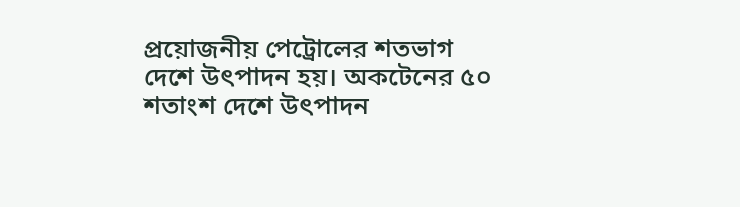প্রয়োজনীয় পেট্রোলের শতভাগ দেশে উৎপাদন হয়। অকটেনের ৫০ শতাংশ দেশে উৎপাদন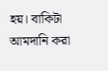হয়। বাকিটা আমদানি করা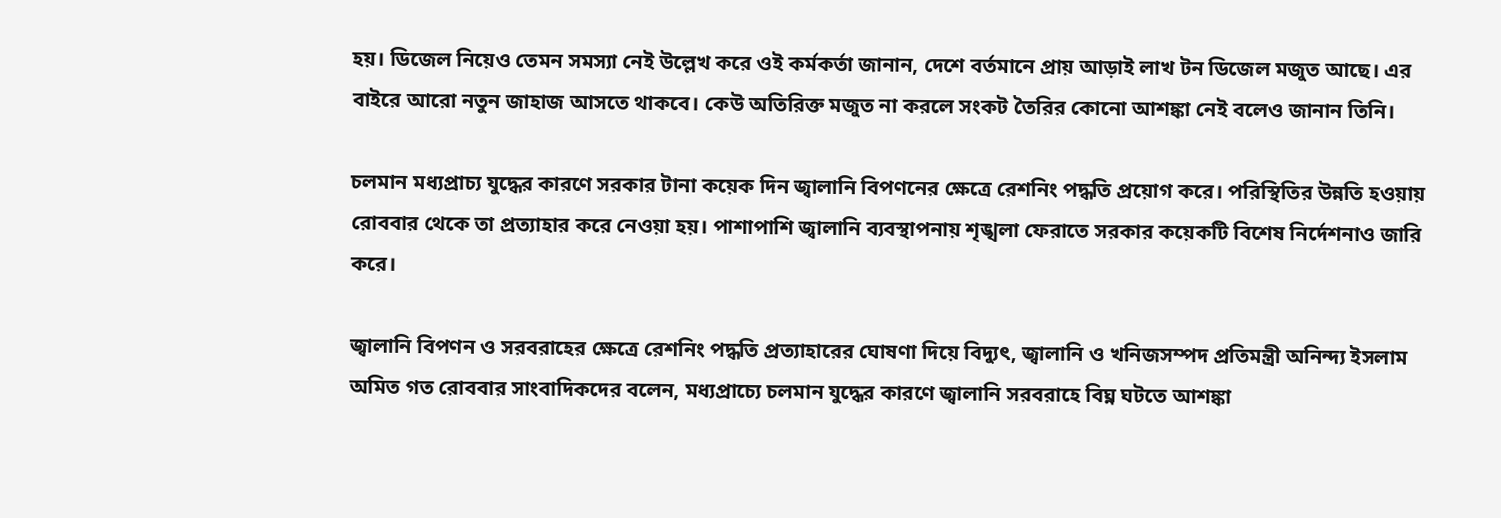হয়। ডিজেল নিয়েও তেমন সমস্যা নেই উল্লেখ করে ওই কর্মকর্তা জানান, দেশে বর্তমানে প্রায় আড়াই লাখ টন ডিজেল মজুত আছে। এর বাইরে আরো নতুন জাহাজ আসতে থাকবে। কেউ অতিরিক্ত মজুত না করলে সংকট তৈরির কোনো আশঙ্কা নেই বলেও জানান তিনি।

চলমান মধ্যপ্রাচ্য যুদ্ধের কারণে সরকার টানা কয়েক দিন জ্বালানি বিপণনের ক্ষেত্রে রেশনিং পদ্ধতি প্রয়োগ করে। পরিস্থিতির উন্নতি হওয়ায় রোববার থেকে তা প্রত্যাহার করে নেওয়া হয়। পাশাপাশি জ্বালানি ব্যবস্থাপনায় শৃঙ্খলা ফেরাতে সরকার কয়েকটি বিশেষ নির্দেশনাও জারি করে।

জ্বালানি বিপণন ও সরবরাহের ক্ষেত্রে রেশনিং পদ্ধতি প্রত্যাহারের ঘোষণা দিয়ে বিদ্যুৎ, জ্বালানি ও খনিজসম্পদ প্রতিমন্ত্রী অনিন্দ্য ইসলাম অমিত গত রোববার সাংবাদিকদের বলেন, মধ্যপ্রাচ্যে চলমান যুদ্ধের কারণে জ্বালানি সরবরাহে বিঘ্ন ঘটতে আশঙ্কা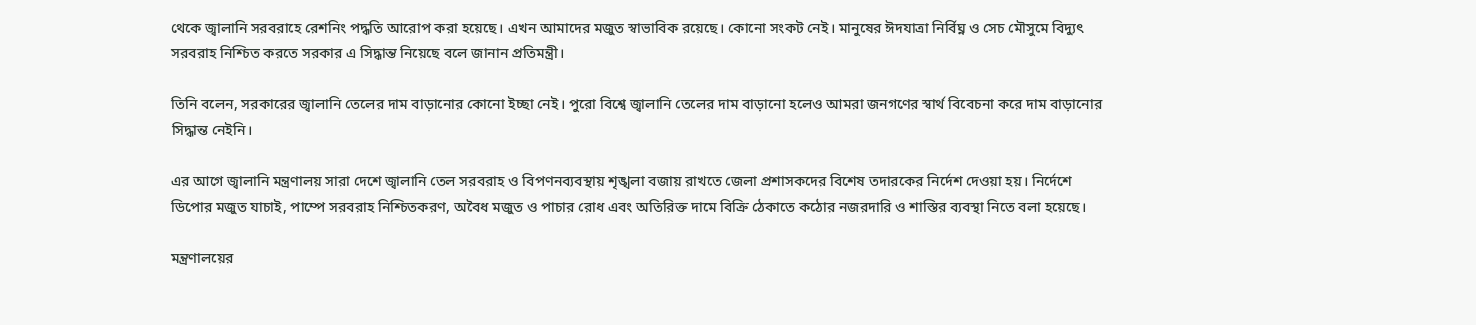থেকে জ্বালানি সরবরাহে রেশনিং পদ্ধতি আরোপ করা হয়েছে। এখন আমাদের মজুত স্বাভাবিক রয়েছে। কোনো সংকট নেই। মানুষের ঈদযাত্রা নির্বিঘ্ন ও সেচ মৌসুমে বিদ্যুৎ সরবরাহ নিশ্চিত করতে সরকার এ সিদ্ধান্ত নিয়েছে বলে জানান প্রতিমন্ত্রী।

তিনি বলেন, সরকারের জ্বালানি তেলের দাম বাড়ানোর কোনো ইচ্ছা নেই। পুরো বিশ্বে জ্বালানি তেলের দাম বাড়ানো হলেও আমরা জনগণের স্বার্থ বিবেচনা করে দাম বাড়ানোর সিদ্ধান্ত নেইনি।

এর আগে জ্বালানি মন্ত্রণালয় সারা দেশে জ্বালানি তেল সরবরাহ ও বিপণনব্যবস্থায় শৃঙ্খলা বজায় রাখতে জেলা প্রশাসকদের বিশেষ তদারকের নির্দেশ দেওয়া হয়। নির্দেশে ডিপোর মজুত যাচাই, পাম্পে সরবরাহ নিশ্চিতকরণ, অবৈধ মজুত ও পাচার রোধ এবং অতিরিক্ত দামে বিক্রি ঠেকাতে কঠোর নজরদারি ও শাস্তির ব্যবস্থা নিতে বলা হয়েছে।

মন্ত্রণালয়ের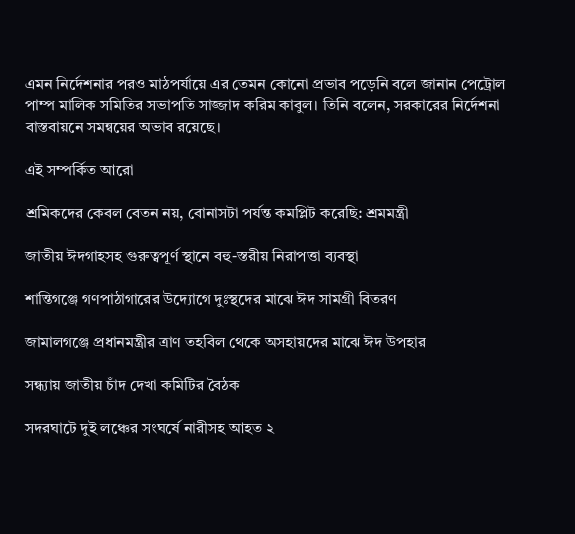এমন নির্দেশনার পরও মাঠপর্যায়ে এর তেমন কোনো প্রভাব পড়েনি বলে জানান পেট্রোল পাম্প মালিক সমিতির সভাপতি সাজ্জাদ করিম কাবুল। তিনি বলেন, সরকারের নির্দেশনা বাস্তবায়নে সমন্বয়ের অভাব রয়েছে।

এই সম্পর্কিত আরো

শ্রমিকদের কেবল বেতন নয়, বোনাসটা পর্যন্ত কমপ্লিট করেছি: শ্রমমন্ত্রী

জাতীয় ঈদগাহসহ গুরুত্বপূর্ণ স্থানে বহু-স্তরীয় নিরাপত্তা ব্যবস্থা

শান্তিগঞ্জে গণপাঠাগারের উদ্যোগে দুঃস্থদের মাঝে ঈদ সামগ্রী বিতরণ

জামালগঞ্জে প্রধানমন্ত্রীর ত্রাণ তহবিল থেকে অসহায়দের মাঝে ঈদ উপহার

সন্ধ্যায় জাতীয় চাঁদ দেখা কমিটির বৈঠক

সদরঘাটে দুই লঞ্চের সংঘর্ষে নারীসহ আহত ২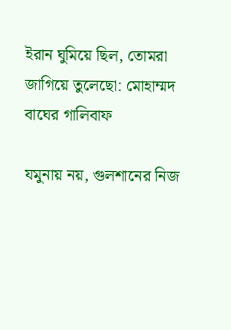ইরান ঘুমিয়ে ছিল, তোমরা জাগিয়ে তুলেছো: মোহাম্মদ বাঘের গালিবাফ

যমুনায় নয়, গুলশানের নিজ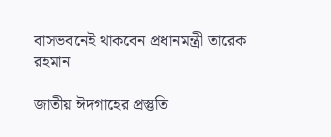বাসভবনেই থাকবেন প্রধানমন্ত্রী তারেক রহমান

জাতীয় ঈদগাহের প্রস্তুতি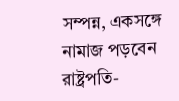সম্পন্ন, একসঙ্গে নামাজ পড়বেন রাষ্ট্রপতি-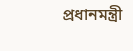প্রধানমন্ত্রী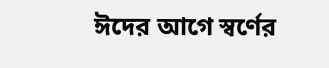ঈদের আগে স্বর্ণের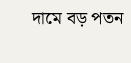দামে বড় পতন